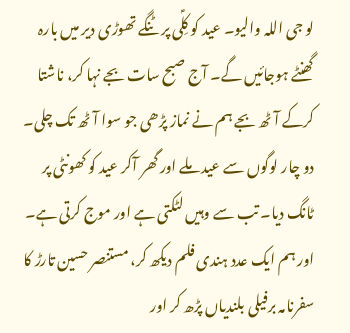لو جی اللہ والیو۔ عید کو کِلؑی پر ٹنگے تھوڑی دیر میں بارہ گھنٹے ہوجائیں گے۔ آج صبح سات بجے نہا کر، ناشتا کرکے آٹھ بجے ہم نے نماز پڑھی جو سوا آٹھ تک چلی۔ دو چار لوگوں سے عید ملے اور گھر آکر عید کو کھونٹی پر ٹانگ دیا۔ تب سے وہیں لٹکتی ہے اور موج کرتی ہے۔ اور ہم ایک عدد ہندی فلم دیکھ کر، مستنصر حسین تارڑ کا سفرنامہ برفیلی بلندیاں پڑھ کر اور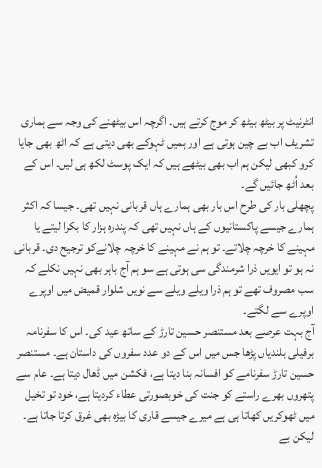انٹرنیٹ پر بیٹھ بیٹھ کر موج کرتے ہیں۔ اگرچہ اس بیٹھنے کی وجہ سے ہماری تشریف اب بے چین ہوتی ہے اور ہمیں ٹہوکے بھی دیتی ہے کہ اٹھ بھی جایا کرو کبھی لیکن ہم اب بھی بیٹھے ہیں کہ ایک پوسٹ لکھ ہی لیں۔ اس کے بعد اُٹھ جائیں گے۔
پچھلی بار کی طرح اس بار بھی ہمارے ہاں قربانی نہیں تھی۔ جیسا کہ اکثر ہمارے جیسے پاکستانیوں کے ہاں نہیں تھی کہ پندرہ ہزار کا بکرا لیتے یا مہینے کا خرچہ چلاتے۔ تو ہم نے مہینے کا خرچہ چلانےکو ترجیح دی۔ قربانی نہ ہو تو ایویں ذرا شرمندگی سی ہوتی ہے سو ہم آج باہر بھی نہیں نکلے کہ سب مصروف تھے تو ہم ذرا ویلے ویلے سے نویں شلوار قمیض میں اوپرے اوپرے سے لگتے۔
آج بہت عرصے بعد مستنصر حسین تارڑ کے ساتھ عید کی۔ اس کا سفرنامہ برفیلی بلندیاں پڑھا جس میں اس کے دو عدد سفروں کی داستان ہے۔ مستنصر حسین تارڑ سفرنامے کو افسانہ بنا دیتا ہے، فکشن میں ڈھال دیتا ہے۔ عام سے پتھروں بھرے راستے کو جنت کی خوبصورتی عطاء کردیتا ہے، خود تو تخیل میں ٹھوکریں کھاتا ہی ہے میرے جیسے قاری کا بیڑہ بھی غرق کرتا جاتا ہے۔ لیکن بے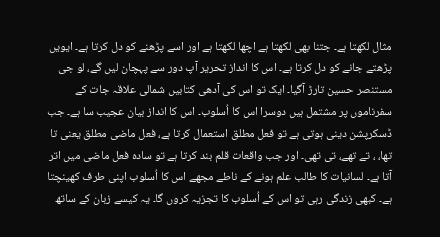مثال لکھتا ہے۔ جتنا بھی لکھتا ہے اچھا لکھتا ہے اور اسے پڑھنے کو دل کرتا ہے۔ ایویں پڑھتے جانے کو دل کرتا ہے۔ اس کا انداز تحریر آپ دور سے پہچان لیں گے، لو جی مستنصر حسین تارڑ آگیا۔ ایک تو اس کی آدھی کتابیں شمالی علاقہ جات کے سفرناموں پر مشتمل ہیں دوسرا اس کا اُسلوب۔ اس کا انداز بیان عجیب سا ہے۔ جب ڈسکرپشن دینی ہوتی ہے تو فعل مطلق استعمال کرتا ہے، فعل ماضی مطلق یعنی تا تھا، ، تے تھے، تی تھی۔ اور جب واقعات قلم بند کرتا ہے تو سادہ فعل ماضی میں اتر آتا ہے۔ لسانیات کا طالب علم ہونے کے ناطے مجھے اس کا اُسلوب اپنی طرف کھینچتا ہے۔ کبھی زندگی رہی تو اس کے اُسلوب کا تجزیہ کروں گا۔ یہ کیسے زبان کے ساتھ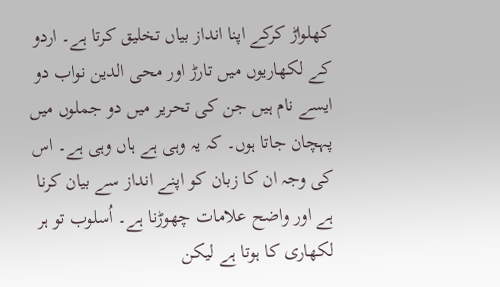کھلواڑ کرکے اپنا انداز بیاں تخلیق کرتا ہے۔ اردو کے لکھاریوں میں تارڑ اور محی الدین نواب دو ایسے نام ہیں جن کی تحریر میں دو جملوں میں پہچان جاتا ہوں۔ کہ یہ وہی ہے ہاں وہی ہے۔ اس کی وجہ ان کا زبان کو اپنے انداز سے بیان کرنا ہے اور واضح علامات چھوڑنا ہے۔ اُسلوب تو ہر لکھاری کا ہوتا ہے لیکن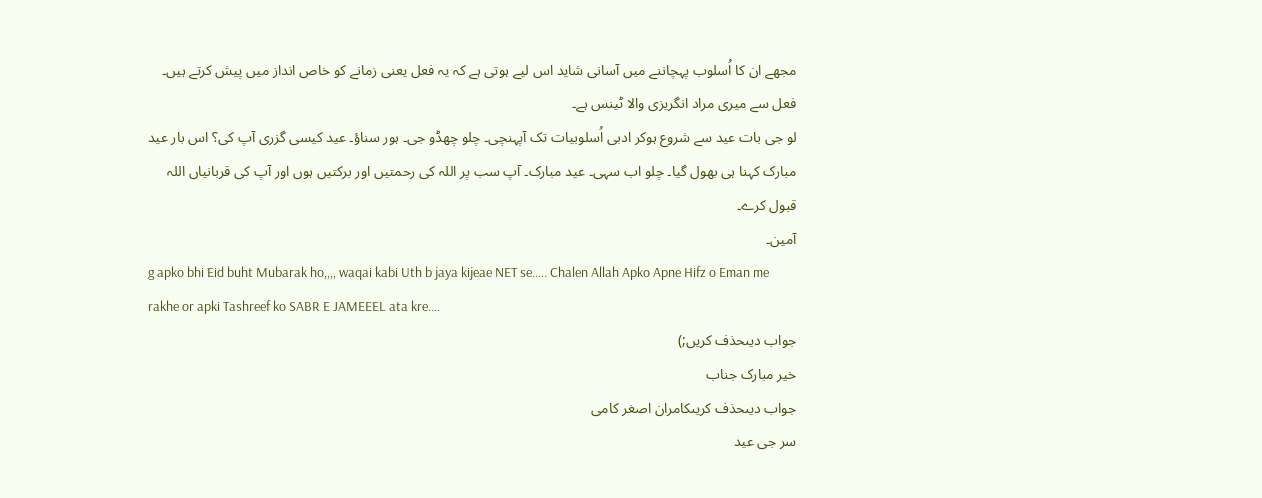مجھے ان کا اُسلوب پہچاننے میں آسانی شاید اس لیے ہوتی ہے کہ یہ فعل یعنی زمانے کو خاص انداز میں پیش کرتے ہیں۔ فعل سے میری مراد انگریزی والا ٹینس ہے۔
لو جی بات عید سے شروع ہوکر ادبی اُسلوبیات تک آپہنچی۔ چلو چھڈو جی۔ ہور سناؤ۔ عید کیسی گزری آپ کی؟ اس بار عید مبارک کہنا ہی بھول گیا۔ چلو اب سہی۔ عید مبارک۔ آپ سب پر اللہ کی رحمتیں اور برکتیں ہوں اور آپ کی قربانیاں اللہ قبول کرے۔
آمین۔
g apko bhi Eid buht Mubarak ho,,,, waqai kabi Uth b jaya kijeae NET se..... Chalen Allah Apko Apne Hifz o Eman me rakhe or apki Tashreef ko SABR E JAMEEEL ata kre....
جواب دیںحذف کریں;)
خیر مبارک جناب
جواب دیںحذف کریںکامران اصغر کامی
سر جی عید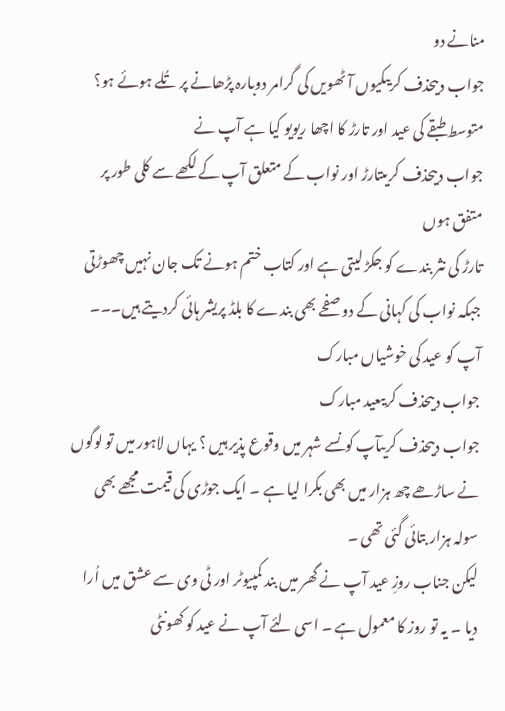منانے دو
جواب دیںحذف کریںکیوں آٹھویں کی گرامر دوبارہ پڑھانے پر تُلے ہوئے ہو؟
متوسط طبقے کی عید اور تارڑ کا اچھا ریویو کیا ہے آپ نے
جواب دیںحذف کریںتارڑ اور نواب کے متعلق آپ کے لکھے سے کلی طور پر متفق ہوں
تارڑ کی نثر بندے کو جکڑ لیتی ہے اور کتاب ختم ہونے تک جان نہیں چھوڑتی
جبکہ نواب کی کہانی کے دو صفحے بھی بندے کا بلڈ پریشر ہائی کردیتے ہیں۔۔۔
آپ کو عید کی خوشیاں مبارک
جواب دیںحذف کریںعید مبارک
جواب دیںحذف کریںآپ کونسے شہر میں وقوع پذیر ہیں ؟ یہاں لاہور میں تو لوگوں نے ساڑھے چھ ہزار میں بھی بکرا لیا ہے ۔ ایک جوڑی کی قیمت مجھے بھی سولہ ہزار بتائی گئی تھی ۔
لیکن جناب روزِ عید آپ نے گھر میں بند کمپیوٹر اور ٹی وی سے عشق میں اُرا دیا ۔ یہ تو روز کا معمول ہے ۔ اسی لئے آپ نے عید کو کھونٹی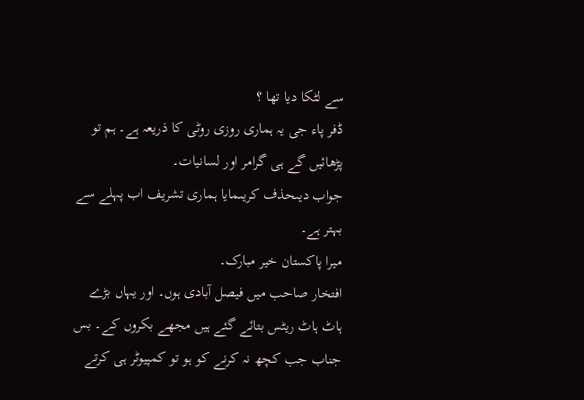سے لٹکا دیا تھا ؟
ڈفر پاء جی یہ ہماری روزی روٹی کا ذریعہ ہے۔ ہم تو پڑھائیں گے ہی گرامر اور لسانیات۔
جواب دیںحذف کریںمایا ہماری تشریف اب پہلے سے بہتر ہے۔
میرا پاکستان خیر مبارک۔
افتخار صاحب میں فیصل آبادی ہوں۔ اور یہاں بڑے ہاٹ ہاٹ ریٹس بتائے گئے ہیں مجھے بکروں کے۔ بس جناب جب کچھ نہ کرنے کو ہو تو کمپیوٹر ہی کرتے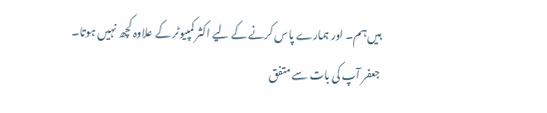ہیں ہم۔ اور ہمارے پاس کرنے کے لیے اکثر کمپیوٹر کے علاوہ کچھ نہیں ہوتا۔
جعفر آپ کی بات سے متفق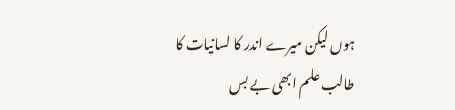ہوں لیکن میرے اندر کا لسانیات کا طالب علم ابھی بے بس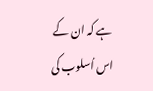ہے کہ ان کے اس اُسلوب کی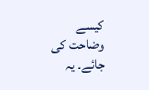کیسے وضاحت کی جائے۔ یہ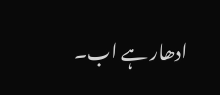ادھار ہے اب۔